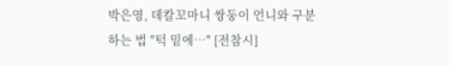박은영, 데칼꼬마니 쌍둥이 언니와 구분하는 법 "턱 밑에…" [전참시]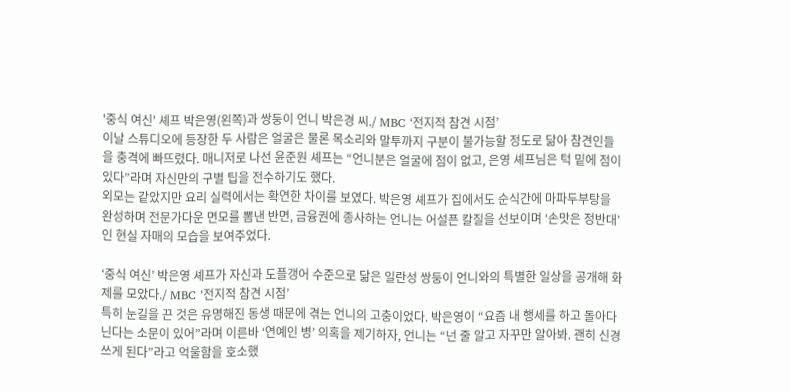'중식 여신' 셰프 박은영(왼쪽)과 쌍둥이 언니 박은경 씨./ MBC ‘전지적 참견 시점’
이날 스튜디오에 등장한 두 사람은 얼굴은 물론 목소리와 말투까지 구분이 불가능할 정도로 닮아 참견인들을 충격에 빠뜨렸다. 매니저로 나선 윤준원 셰프는 “언니분은 얼굴에 점이 없고, 은영 셰프님은 턱 밑에 점이 있다”라며 자신만의 구별 팁을 전수하기도 했다.
외모는 같았지만 요리 실력에서는 확연한 차이를 보였다. 박은영 셰프가 집에서도 순식간에 마파두부탕을 완성하며 전문가다운 면모를 뽐낸 반면, 금융권에 종사하는 언니는 어설픈 칼질을 선보이며 ‘손맛은 정반대’인 현실 자매의 모습을 보여주었다.

‘중식 여신’ 박은영 셰프가 자신과 도플갱어 수준으로 닮은 일란성 쌍둥이 언니와의 특별한 일상을 공개해 화제를 모았다./ MBC ‘전지적 참견 시점’
특히 눈길을 끈 것은 유명해진 동생 때문에 겪는 언니의 고충이었다. 박은영이 “요즘 내 행세를 하고 돌아다닌다는 소문이 있어”라며 이른바 ‘연예인 병’ 의혹을 제기하자, 언니는 “넌 줄 알고 자꾸만 알아봐. 괜히 신경 쓰게 된다”라고 억울함을 호소했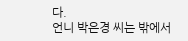다.
언니 박은경 씨는 밖에서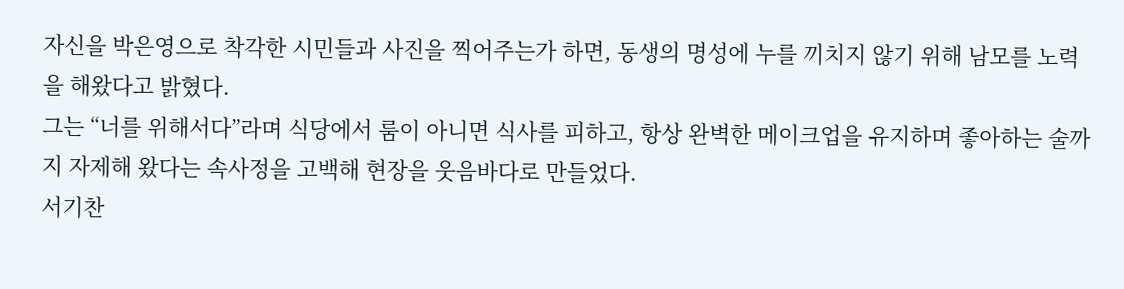자신을 박은영으로 착각한 시민들과 사진을 찍어주는가 하면, 동생의 명성에 누를 끼치지 않기 위해 남모를 노력을 해왔다고 밝혔다.
그는 “너를 위해서다”라며 식당에서 룸이 아니면 식사를 피하고, 항상 완벽한 메이크업을 유지하며 좋아하는 술까지 자제해 왔다는 속사정을 고백해 현장을 웃음바다로 만들었다.
서기찬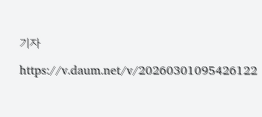기자
https://v.daum.net/v/20260301095426122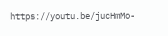https://youtu.be/jucHmMo-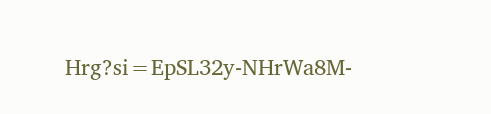Hrg?si=EpSL32y-NHrWa8M-